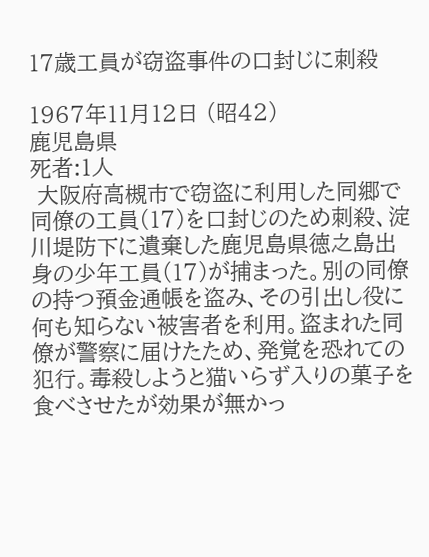17歳工員が窃盗事件の口封じに刺殺

1967年11月12日 (昭42)
鹿児島県
死者:1人
 大阪府高槻市で窃盗に利用した同郷で同僚の工員(17)を口封じのため刺殺、淀川堤防下に遺棄した鹿児島県徳之島出身の少年工員(17)が捕まった。別の同僚の持つ預金通帳を盗み、その引出し役に何も知らない被害者を利用。盗まれた同僚が警察に届けたため、発覚を恐れての犯行。毒殺しようと猫いらず入りの菓子を食べさせたが効果が無かっ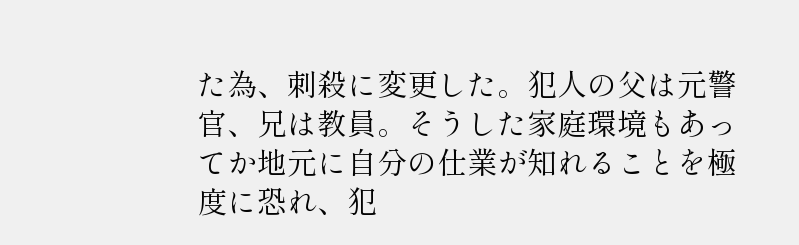た為、刺殺に変更した。犯人の父は元警官、兄は教員。そうした家庭環境もあってか地元に自分の仕業が知れることを極度に恐れ、犯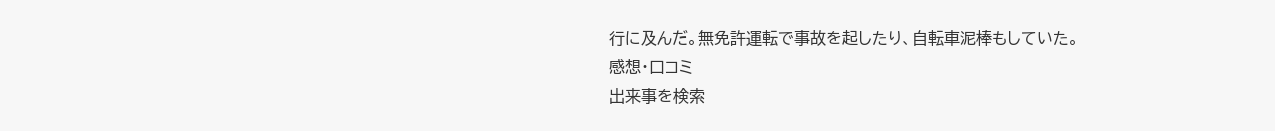行に及んだ。無免許運転で事故を起したり、自転車泥棒もしていた。
感想・口コミ
出来事を検索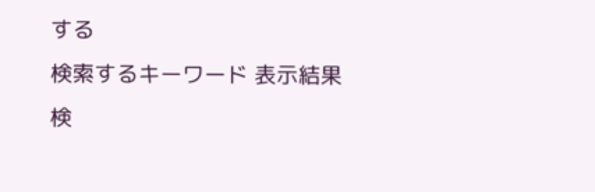する
検索するキーワード 表示結果
検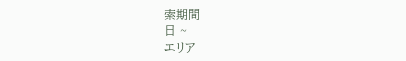索期間
日 ~
エリア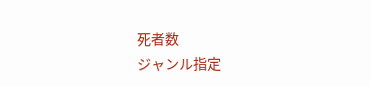死者数
ジャンル指定